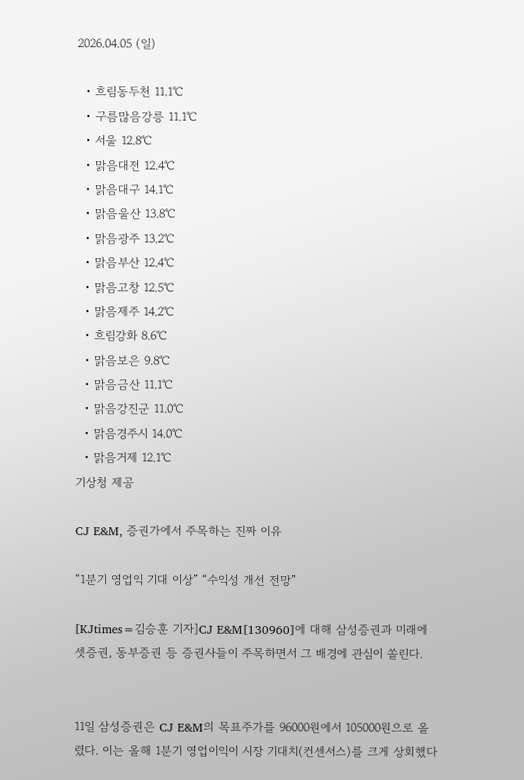2026.04.05 (일)

  • 흐림동두천 11.1℃
  • 구름많음강릉 11.1℃
  • 서울 12.8℃
  • 맑음대전 12.4℃
  • 맑음대구 14.1℃
  • 맑음울산 13.8℃
  • 맑음광주 13.2℃
  • 맑음부산 12.4℃
  • 맑음고창 12.5℃
  • 맑음제주 14.2℃
  • 흐림강화 8.6℃
  • 맑음보은 9.8℃
  • 맑음금산 11.1℃
  • 맑음강진군 11.0℃
  • 맑음경주시 14.0℃
  • 맑음거제 12.1℃
기상청 제공

CJ E&M, 증권가에서 주목하는 진짜 이유

“1분기 영업익 기대 이상” “수익성 개선 전망”

[KJtimes=김승훈 기자]CJ E&M[130960]에 대해 삼성증권과 미래에셋증권, 동부증권 등 증권사들이 주목하면서 그 배경에 관심이 쏠린다.


11일 삼성증권은 CJ E&M의 목표주가를 96000원에서 105000원으로 올렸다. 이는 올해 1분기 영업이익이 시장 기대치(컨센서스)를 크게 상회했다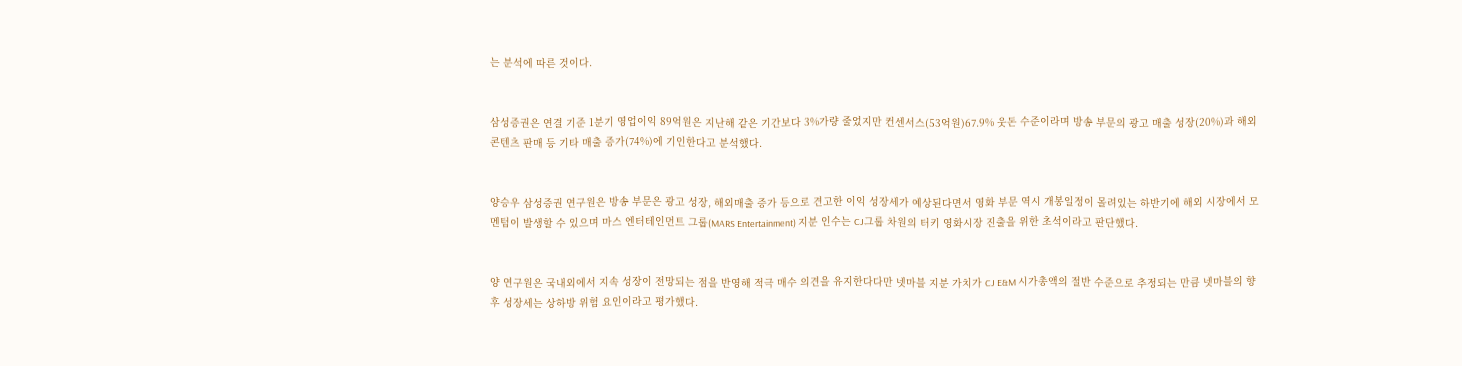는 분석에 따른 것이다.


삼성증권은 연결 기준 1분기 영업이익 89억원은 지난해 같은 기간보다 3%가량 줄었지만 컨센서스(53억원)67.9% 웃돈 수준이라며 방송 부문의 광고 매출 성장(20%)과 해외 콘텐츠 판매 등 기타 매출 증가(74%)에 기인한다고 분석했다.


양승우 삼성증권 연구원은 방송 부문은 광고 성장, 해외매출 증가 등으로 견고한 이익 성장세가 예상된다면서 영화 부문 역시 개봉일정이 몰려있는 하반기에 해외 시장에서 모멘텀이 발생할 수 있으며 마스 엔터테인먼트 그룹(MARS Entertainment) 지분 인수는 CJ그룹 차원의 터키 영화시장 진출을 위한 초석이라고 판단했다.


양 연구원은 국내외에서 지속 성장이 전망되는 점을 반영해 적극 매수 의견을 유지한다다만 넷마블 지분 가치가 CJ E&M 시가총액의 절반 수준으로 추정되는 만큼 넷마블의 향후 성장세는 상하방 위험 요인이라고 평가했다.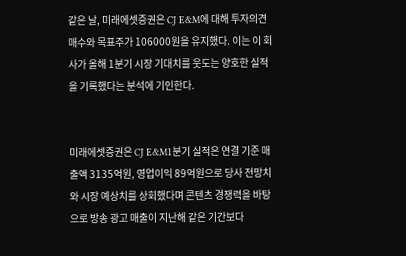같은 날, 미래에셋증권은 CJ E&M에 대해 투자의견 매수와 목표주가 106000원을 유지했다. 이는 이 회사가 올해 1분기 시장 기대치를 웃도는 양호한 실적을 기록했다는 분석에 기인한다.


미래에셋증권은 CJ E&M1분기 실적은 연결 기준 매출액 3135억원, 영업이익 89억원으로 당사 전망치와 시장 예상치를 상회했다며 콘텐츠 경쟁력을 바탕으로 방송 광고 매출이 지난해 같은 기간보다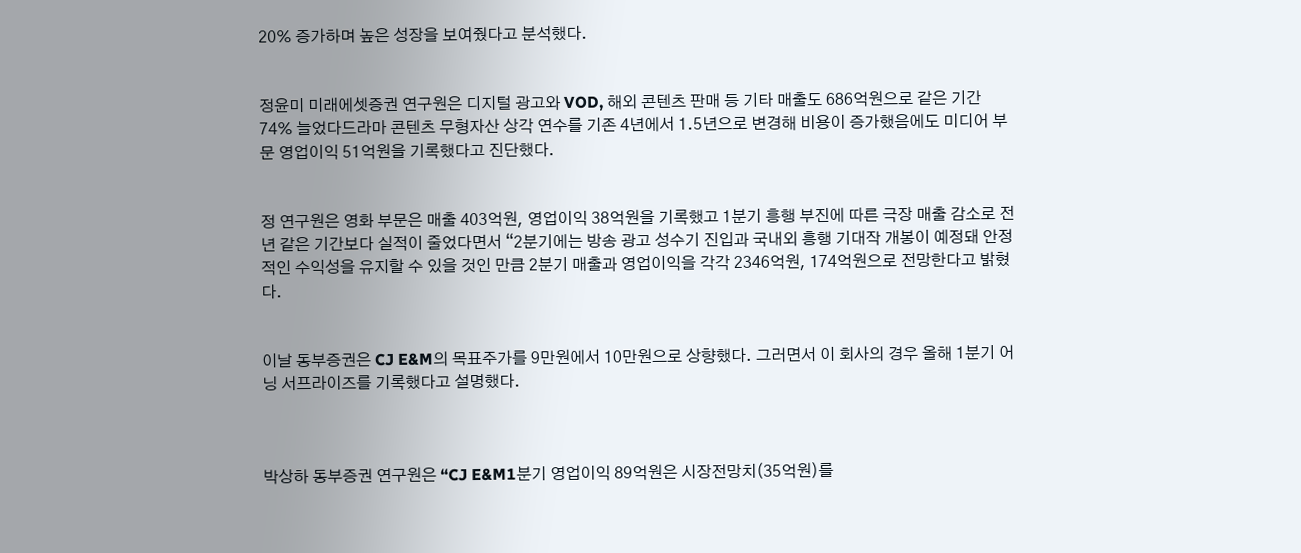20% 증가하며 높은 성장을 보여줬다고 분석했다.


정윤미 미래에셋증권 연구원은 디지털 광고와 VOD, 해외 콘텐츠 판매 등 기타 매출도 686억원으로 같은 기간 74% 늘었다드라마 콘텐츠 무형자산 상각 연수를 기존 4년에서 1.5년으로 변경해 비용이 증가했음에도 미디어 부문 영업이익 51억원을 기록했다고 진단했다.


정 연구원은 영화 부문은 매출 403억원, 영업이익 38억원을 기록했고 1분기 흥행 부진에 따른 극장 매출 감소로 전년 같은 기간보다 실적이 줄었다면서 “2분기에는 방송 광고 성수기 진입과 국내외 흥행 기대작 개봉이 예정돼 안정적인 수익성을 유지할 수 있을 것인 만큼 2분기 매출과 영업이익을 각각 2346억원, 174억원으로 전망한다고 밝혔다.


이날 동부증권은 CJ E&M의 목표주가를 9만원에서 10만원으로 상향했다. 그러면서 이 회사의 경우 올해 1분기 어닝 서프라이즈를 기록했다고 설명했다.



박상하 동부증권 연구원은 “CJ E&M1분기 영업이익 89억원은 시장전망치(35억원)를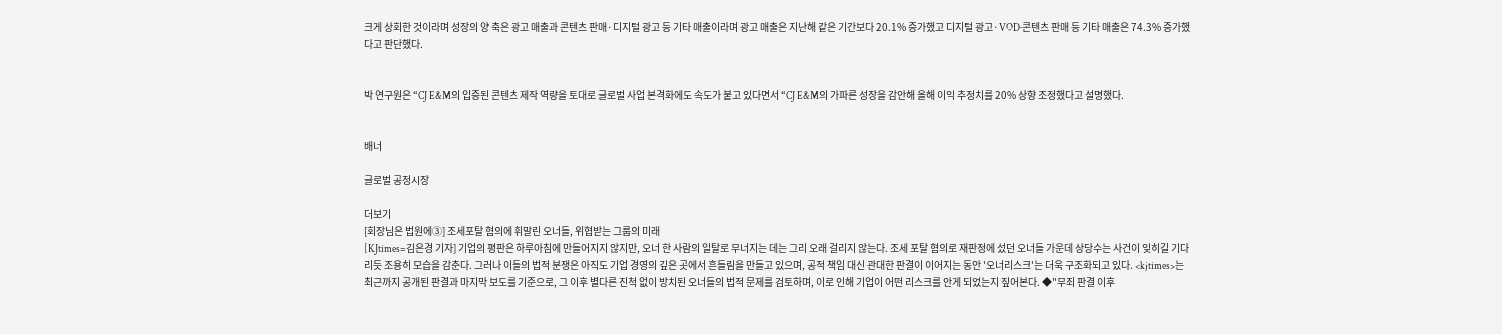크게 상회한 것이라며 성장의 양 축은 광고 매출과 콘텐츠 판매·디지털 광고 등 기타 매출이라며 광고 매출은 지난해 같은 기간보다 20.1% 증가했고 디지털 광고·VOD·콘텐츠 판매 등 기타 매출은 74.3% 증가했다고 판단했다.


박 연구원은 “CJ E&M의 입증된 콘텐츠 제작 역량을 토대로 글로벌 사업 본격화에도 속도가 붙고 있다면서 “CJ E&M의 가파른 성장을 감안해 올해 이익 추정치를 20% 상향 조정했다고 설명했다.


배너

글로벌 공정시장

더보기
[회장님은 법원에③] 조세포탈 혐의에 휘말린 오너들, 위협받는 그룹의 미래
[KJtimes=김은경 기자] 기업의 평판은 하루아침에 만들어지지 않지만, 오너 한 사람의 일탈로 무너지는 데는 그리 오래 걸리지 않는다. 조세 포탈 혐의로 재판정에 섰던 오너들 가운데 상당수는 사건이 잊히길 기다리듯 조용히 모습을 감춘다. 그러나 이들의 법적 분쟁은 아직도 기업 경영의 깊은 곳에서 흔들림을 만들고 있으며, 공적 책임 대신 관대한 판결이 이어지는 동안 '오너리스크'는 더욱 구조화되고 있다. <kjtimes>는 최근까지 공개된 판결과 마지막 보도를 기준으로, 그 이후 별다른 진척 없이 방치된 오너들의 법적 문제를 검토하며, 이로 인해 기업이 어떤 리스크를 안게 되었는지 짚어본다. ◆"무죄 판결 이후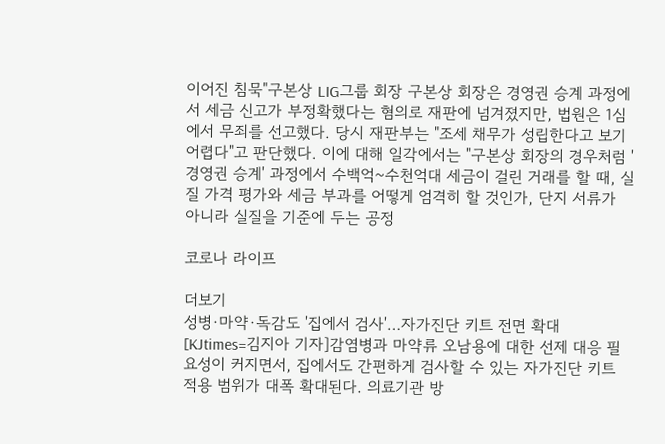이어진 침묵"구본상 LIG그룹 회장 구본상 회장은 경영권 승계 과정에서 세금 신고가 부정확했다는 혐의로 재판에 넘겨졌지만, 법원은 1심에서 무죄를 선고했다. 당시 재판부는 "조세 채무가 성립한다고 보기 어렵다"고 판단했다. 이에 대해 일각에서는 "구본상 회장의 경우처럼 '경영권 승계' 과정에서 수백억~수천억대 세금이 걸린 거래를 할 때, 실질 가격 평가와 세금 부과를 어떻게 엄격히 할 것인가, 단지 서류가 아니라 실질을 기준에 두는 공정

코로나 라이프

더보기
성병·마약·독감도 '집에서 검사'…자가진단 키트 전면 확대
[KJtimes=김지아 기자]감염병과 마약류 오남용에 대한 선제 대응 필요성이 커지면서, 집에서도 간편하게 검사할 수 있는 자가진단 키트 적용 범위가 대폭 확대된다. 의료기관 방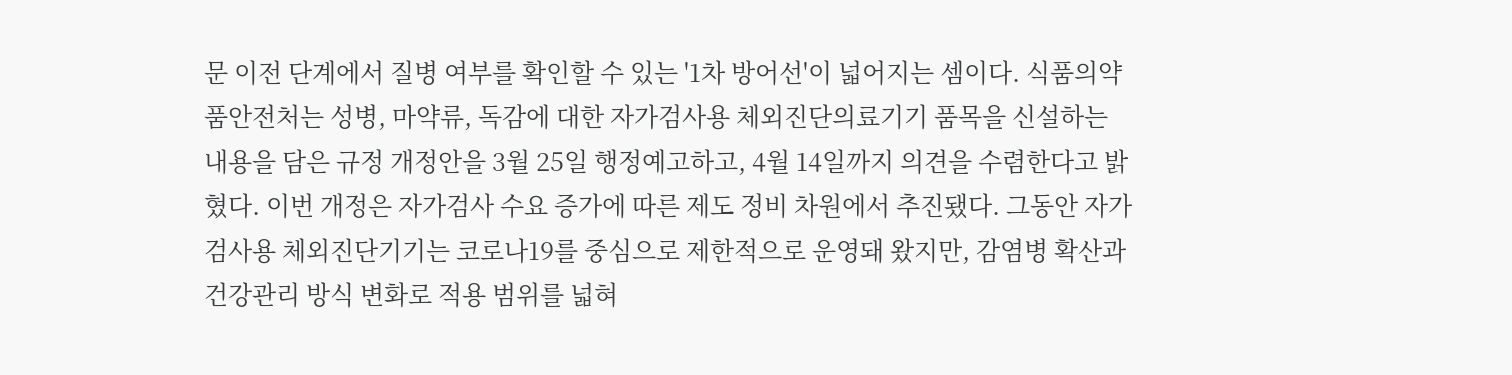문 이전 단계에서 질병 여부를 확인할 수 있는 '1차 방어선'이 넓어지는 셈이다. 식품의약품안전처는 성병, 마약류, 독감에 대한 자가검사용 체외진단의료기기 품목을 신설하는 내용을 담은 규정 개정안을 3월 25일 행정예고하고, 4월 14일까지 의견을 수렴한다고 밝혔다. 이번 개정은 자가검사 수요 증가에 따른 제도 정비 차원에서 추진됐다. 그동안 자가검사용 체외진단기기는 코로나19를 중심으로 제한적으로 운영돼 왔지만, 감염병 확산과 건강관리 방식 변화로 적용 범위를 넓혀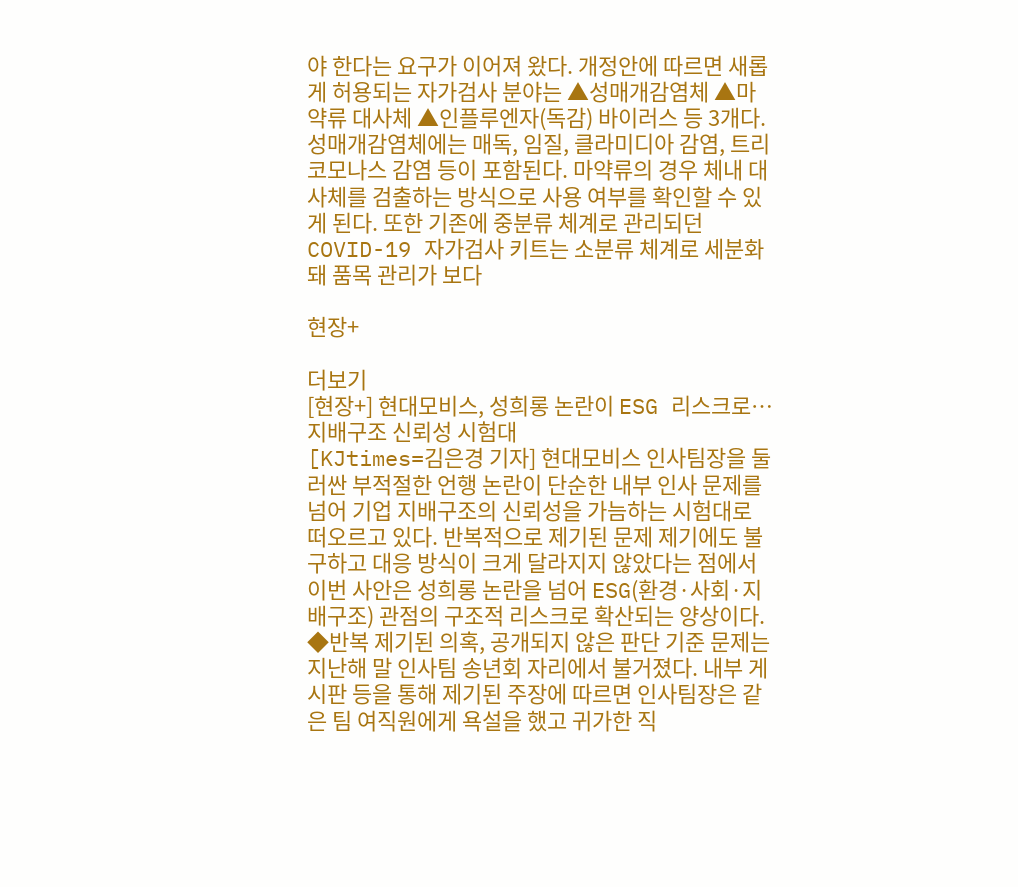야 한다는 요구가 이어져 왔다. 개정안에 따르면 새롭게 허용되는 자가검사 분야는 ▲성매개감염체 ▲마약류 대사체 ▲인플루엔자(독감) 바이러스 등 3개다. 성매개감염체에는 매독, 임질, 클라미디아 감염, 트리코모나스 감염 등이 포함된다. 마약류의 경우 체내 대사체를 검출하는 방식으로 사용 여부를 확인할 수 있게 된다. 또한 기존에 중분류 체계로 관리되던 COVID-19 자가검사 키트는 소분류 체계로 세분화돼 품목 관리가 보다

현장+

더보기
[현장+] 현대모비스, 성희롱 논란이 ESG 리스크로…지배구조 신뢰성 시험대
[KJtimes=김은경 기자] 현대모비스 인사팀장을 둘러싼 부적절한 언행 논란이 단순한 내부 인사 문제를 넘어 기업 지배구조의 신뢰성을 가늠하는 시험대로 떠오르고 있다. 반복적으로 제기된 문제 제기에도 불구하고 대응 방식이 크게 달라지지 않았다는 점에서 이번 사안은 성희롱 논란을 넘어 ESG(환경·사회·지배구조) 관점의 구조적 리스크로 확산되는 양상이다. ◆반복 제기된 의혹, 공개되지 않은 판단 기준 문제는 지난해 말 인사팀 송년회 자리에서 불거졌다. 내부 게시판 등을 통해 제기된 주장에 따르면 인사팀장은 같은 팀 여직원에게 욕설을 했고 귀가한 직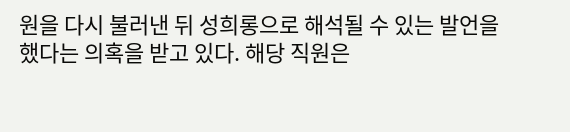원을 다시 불러낸 뒤 성희롱으로 해석될 수 있는 발언을 했다는 의혹을 받고 있다. 해당 직원은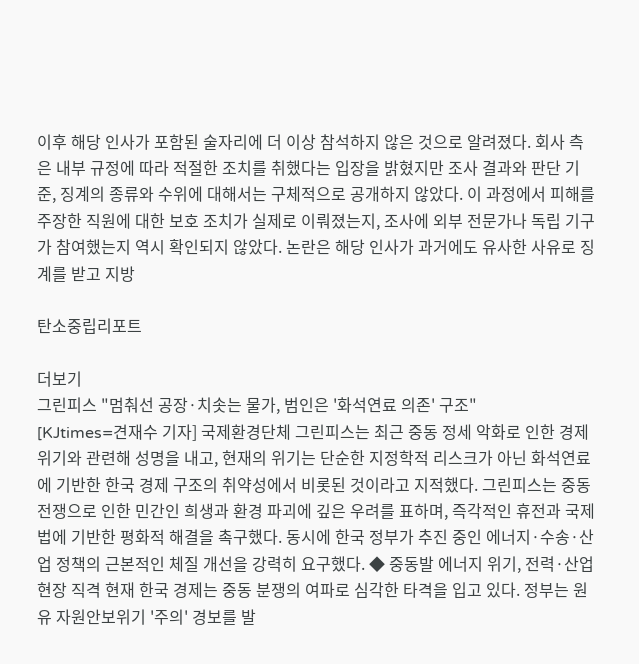이후 해당 인사가 포함된 술자리에 더 이상 참석하지 않은 것으로 알려졌다. 회사 측은 내부 규정에 따라 적절한 조치를 취했다는 입장을 밝혔지만 조사 결과와 판단 기준, 징계의 종류와 수위에 대해서는 구체적으로 공개하지 않았다. 이 과정에서 피해를 주장한 직원에 대한 보호 조치가 실제로 이뤄졌는지, 조사에 외부 전문가나 독립 기구가 참여했는지 역시 확인되지 않았다. 논란은 해당 인사가 과거에도 유사한 사유로 징계를 받고 지방

탄소중립리포트

더보기
그린피스 "멈춰선 공장·치솟는 물가, 범인은 '화석연료 의존' 구조"
[KJtimes=견재수 기자] 국제환경단체 그린피스는 최근 중동 정세 악화로 인한 경제 위기와 관련해 성명을 내고, 현재의 위기는 단순한 지정학적 리스크가 아닌 화석연료에 기반한 한국 경제 구조의 취약성에서 비롯된 것이라고 지적했다. 그린피스는 중동 전쟁으로 인한 민간인 희생과 환경 파괴에 깊은 우려를 표하며, 즉각적인 휴전과 국제법에 기반한 평화적 해결을 촉구했다. 동시에 한국 정부가 추진 중인 에너지·수송·산업 정책의 근본적인 체질 개선을 강력히 요구했다. ◆ 중동발 에너지 위기, 전력·산업 현장 직격 현재 한국 경제는 중동 분쟁의 여파로 심각한 타격을 입고 있다. 정부는 원유 자원안보위기 '주의' 경보를 발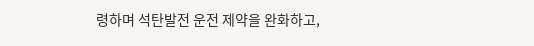령하며 석탄발전 운전 제약을 완화하고,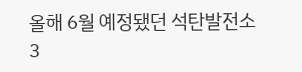올해 6월 예정됐던 석탄발전소 3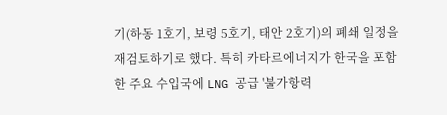기(하동 1호기, 보령 5호기, 태안 2호기)의 폐쇄 일정을 재검토하기로 했다. 특히 카타르에너지가 한국을 포함한 주요 수입국에 LNG 공급 '불가항력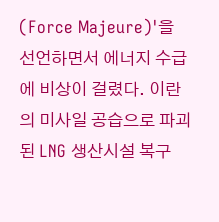(Force Majeure)'을 선언하면서 에너지 수급에 비상이 걸렸다. 이란의 미사일 공습으로 파괴된 LNG 생산시설 복구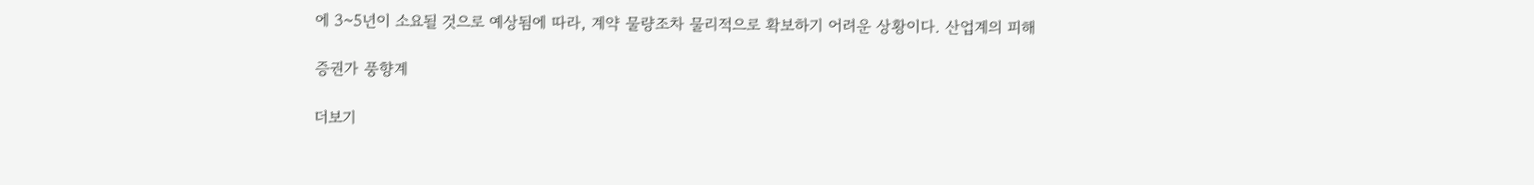에 3~5년이 소요될 것으로 예상됨에 따라, 계약 물량조차 물리적으로 확보하기 어려운 상황이다. 산업계의 피해

증권가 풍향계

더보기